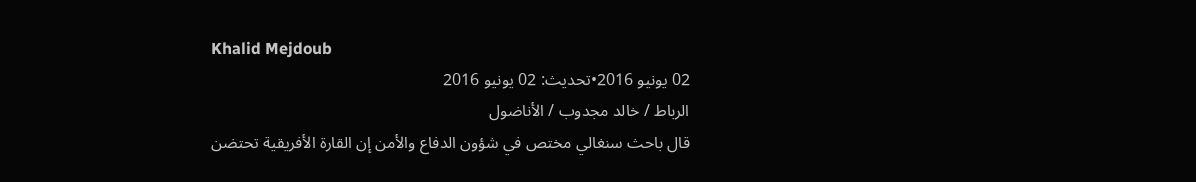Khalid Mejdoub
02 يونيو 2016•تحديث: 02 يونيو 2016
الرباط / خالد مجدوب / الأناضول
قال باحث سنغالي مختص في شؤون الدفاع والأمن إن القارة الأفريقية تحتضن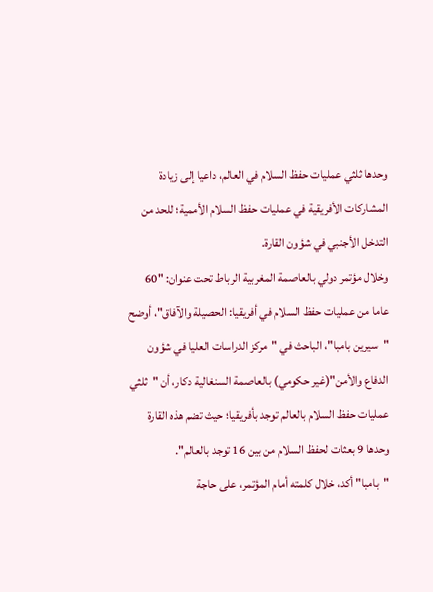وحدها ثلثي عمليات حفظ السلام في العالم، داعيا إلى زيادة المشاركات الأفريقية في عمليات حفظ السلام الأممية؛ للحد من التدخل الأجنبي في شؤون القارة.
وخلال مؤتمر دولي بالعاصمة المغربية الرباط تحت عنوان: "60 عاما من عمليات حفظ السلام في أفريقيا: الحصيلة والآفاق"، أوضح "سيرين بامبا"، الباحث في "مركز الدراسات العليا في شؤون الدفاع والأمن"(غير حكومي) بالعاصمة السنغالية دكار، أن "ثلثي عمليات حفظ السلام بالعالم توجد بأفريقيا؛ حيث تضم هذه القارة وحدها 9 بعثات لحفظ السلام من بين 16 توجد بالعالم".
"بامبا" أكد، خلال كلمته أمام المؤتمر، على حاجة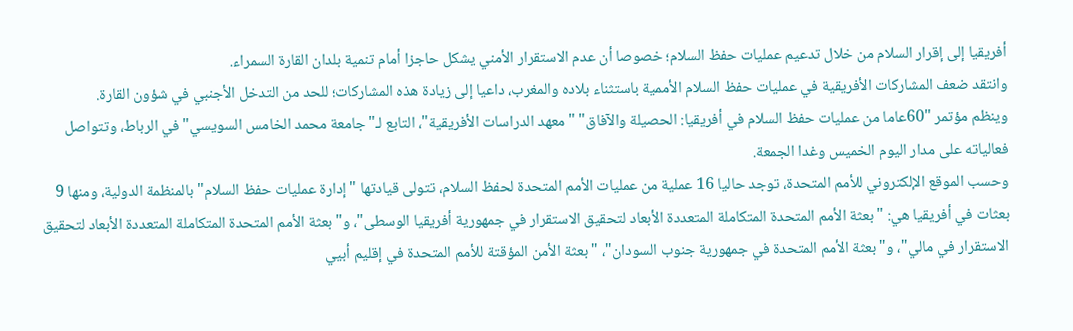أفريقيا إلى إقرار السلام من خلال تدعيم عمليات حفظ السلام؛ خصوصا أن عدم الاستقرار الأمني يشكل حاجزا أمام تنمية بلدان القارة السمراء.
وانتقد ضعف المشاركات الأفريقية في عمليات حفظ السلام الأممية باستثناء بلاده والمغرب، داعيا إلى زيادة هذه المشاركات؛ للحد من التدخل الأجنبي في شؤون القارة.
وينظم مؤتمر "60عاما من عمليات حفظ السلام في أفريقيا: الحصيلة والآفاق" "معهد الدراسات الأفريقية"، التابع لـ"جامعة محمد الخامس السويسي" في الرباط، وتتواصل فعالياته على مدار اليوم الخميس وغدا الجمعة.
وحسب الموقع الإلكتروني للأمم المتحدة، توجد حاليا 16 عملية من عمليات الأمم المتحدة لحفظ السلام، تتولى قيادتها "إدارة عمليات حفظ السلام" بالمنظمة الدولية، ومنها 9 بعثات في أفريقيا هي: "بعثة الأمم المتحدة المتكاملة المتعددة الأبعاد لتحقيق الاستقرار في جمهورية أفريقيا الوسطى"، و"بعثة الأمم المتحدة المتكاملة المتعددة الأبعاد لتحقيق الاستقرار في مالي"، و"بعثة الأمم المتحدة في جمهورية جنوب السودان"، "بعثة الأمن المؤقتة للأمم المتحدة في إقليم أبيي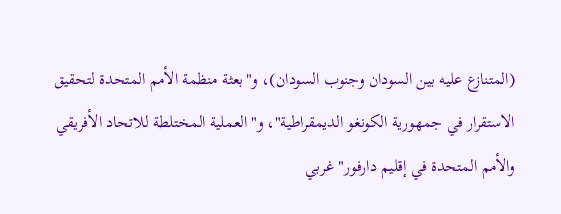(المتنازع عليه بين السودان وجنوب السودان)، و"بعثة منظمة الأمم المتحدة لتحقيق الاستقرار في جمهورية الكونغو الديمقراطية"، و"العملية المختلطة للاتحاد الأفريقي والأمم المتحدة في إقليم دارفور" غربي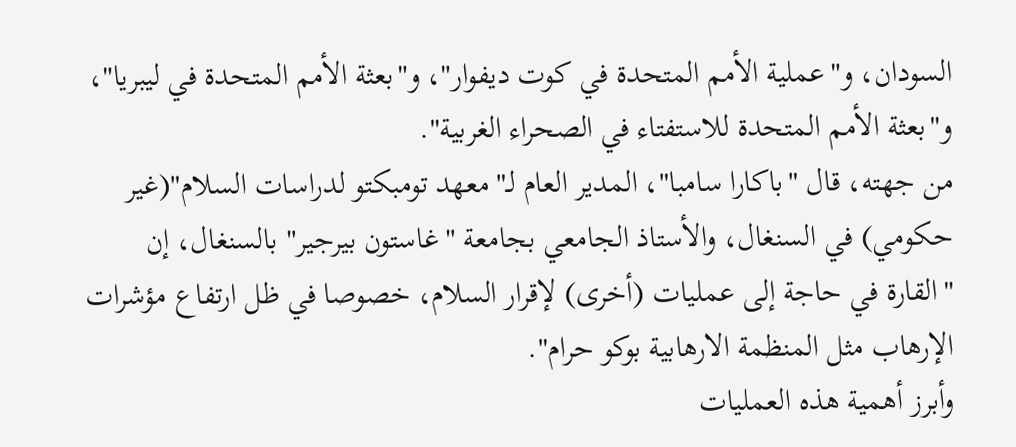السودان، و"عملية الأمم المتحدة في كوت ديفوار"، و"بعثة الأمم المتحدة في ليبريا"، و"بعثة الأمم المتحدة للاستفتاء في الصحراء الغربية".
من جهته، قال "باكارا سامبا"، المدير العام لـ"معهد تومبكتو لدراسات السلام"(غير حكومي) في السنغال، والأستاذ الجامعي بجامعة "غاستون بيرجير" بالسنغال، إن "القارة في حاجة إلى عمليات (أخرى) لإقرار السلام، خصوصا في ظل ارتفاع مؤشرات الإرهاب مثل المنظمة الارهابية بوكو حرام".
وأبرز أهمية هذه العمليات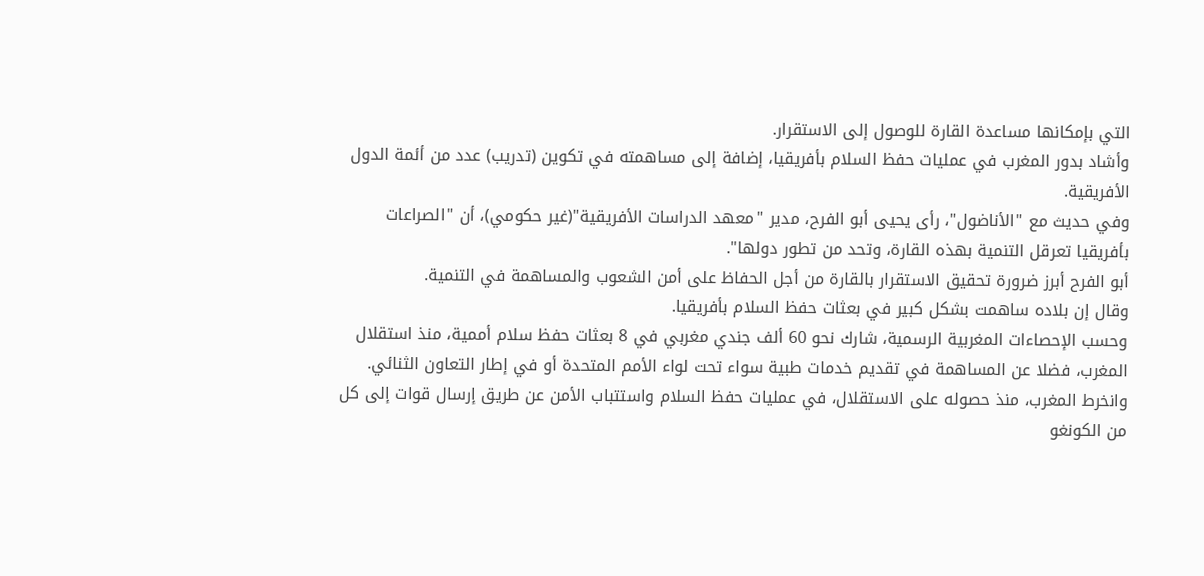التي بإمكانها مساعدة القارة للوصول إلى الاستقرار.
وأشاد بدور المغرب في عمليات حفظ السلام بأفريقيا، إضافة إلى مساهمته في تكوين (تدريب) عدد من أئمة الدول الأفريقية.
وفي حديث مع "الأناضول"، رأى يحيى أبو الفرح، مدير "معهد الدراسات الأفريقية"(غير حكومي)، أن "الصراعات بأفريقيا تعرقل التنمية بهذه القارة، وتحد من تطور دولها".
أبو الفرح أبرز ضرورة تحقيق الاستقرار بالقارة من أجل الحفاظ على أمن الشعوب والمساهمة في التنمية.
وقال إن بلاده ساهمت بشكل كبير في بعثات حفظ السلام بأفريقيا.
وحسب الإحصاءات المغربية الرسمية، شارك نحو 60 ألف جندي مغربي في 8 بعثات حفظ سلام أممية، منذ استقلال المغرب، فضلا عن المساهمة في تقديم خدمات طبية سواء تحت لواء الأمم المتحدة أو في إطار التعاون الثنائي.
وانخرط المغرب، منذ حصوله على الاستقلال، في عمليات حفظ السلام واستتباب الأمن عن طريق إرسال قوات إلى كل من الكونغو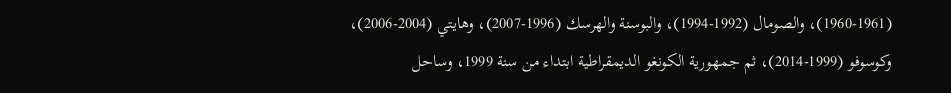(1960-1961)، والصومال (1992-1994)، والبوسنة والهرسك (1996-2007)، وهايتي (2004-2006)، وكوسوفو (1999-2014)، ثم جمهورية الكونغو الديمقراطية ابتداء من سنة 1999، وساحل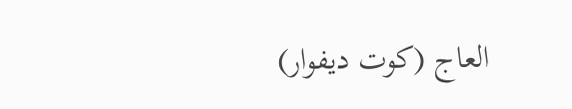العاج (كوت ديفوار)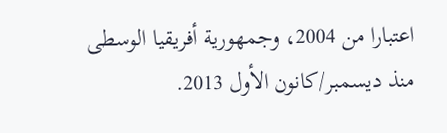اعتبارا من 2004، وجمهورية أفريقيا الوسطى منذ ديسمبر/كانون الأول 2013.